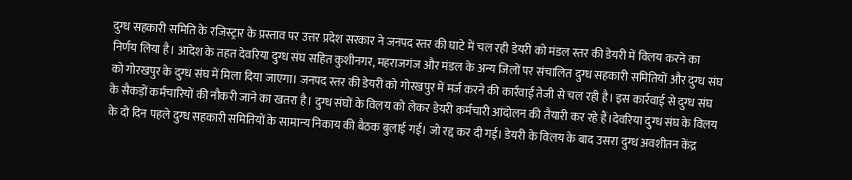दुग्ध सहकारी समिति के रजिस्ट्रार के प्रस्ताव पर उत्तर प्रदेश सरकार ने जनपद स्तर की घाटे में चल रही डेयरी को मंडल स्तर की डेयरी में विलय करने का निर्णय लिया है। आदेश के तहत देवरिया दुग्ध संघ सहित कुशीनगर, महराजगंज और मंडल के अन्य जिलों पर संचालित दुग्ध सहकारी समितियों और दुग्ध संघ को गोरखपुर के दुग्ध संघ में मिला दिया जाएगा। जनपद स्तर की डेयरी को गोरखपुर में मर्ज करने की कार्रवाई तेजी से चल रही है। इस कार्रवाई से दुग्ध संघ के सैकड़ों कर्मचारियों की नौकरी जाने का खतरा है। दुग्ध संघों के विलय को लेकर डेयरी कर्मचारी आंदोलन की तैयारी कर रहे हैं।देवरिया दुग्ध संघ के विलय के दो दिन पहले दुग्ध सहकारी समितियों के सामान्य निकाय की बैठक बुलाई गई। जो रद्द कर दी गई। डेयरी के विलय के बाद उसरा दुग्ध अवशीतन केंद्र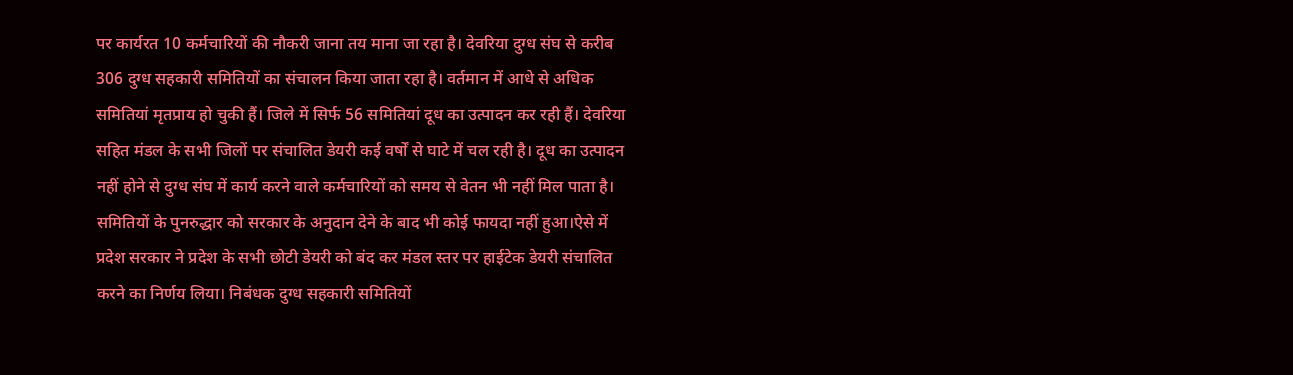पर कार्यरत 10 कर्मचारियों की नौकरी जाना तय माना जा रहा है। देवरिया दुग्ध संघ से करीब 306 दुग्ध सहकारी समितियों का संचालन किया जाता रहा है। वर्तमान में आधे से अधिक समितियां मृतप्राय हो चुकी हैं। जिले में सिर्फ 56 समितियां दूध का उत्पादन कर रही हैं। देवरिया सहित मंडल के सभी जिलों पर संचालित डेयरी कई वर्षों से घाटे में चल रही है। दूध का उत्पादन नहीं होने से दुग्ध संघ में कार्य करने वाले कर्मचारियों को समय से वेतन भी नहीं मिल पाता है। समितियों के पुनरुद्धार को सरकार के अनुदान देने के बाद भी कोई फायदा नहीं हुआ।ऐसे में प्रदेश सरकार ने प्रदेश के सभी छोटी डेयरी को बंद कर मंडल स्तर पर हाईटेक डेयरी संचालित करने का निर्णय लिया। निबंधक दुग्ध सहकारी समितियों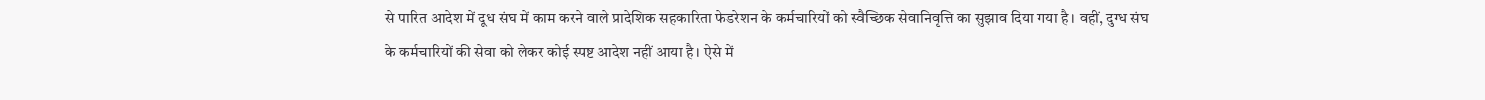से पारित आदेश में दूध संघ में काम करने वाले प्रादेशिक सहकारिता फेडरेशन के कर्मचारियों को स्वैच्छिक सेवानिवृत्ति का सुझाव दिया गया है। वहीं, दुग्ध संघ के कर्मचारियों की सेवा को लेकर कोई स्पष्ट आदेश नहीं आया है। ऐसे में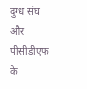दुग्ध संघ और पीसीडीएफ के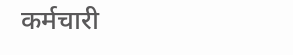कर्मचारी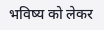भविष्य को लेकर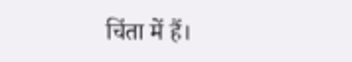चिंता में हैं।